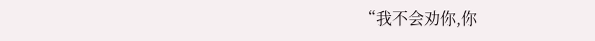“我不会劝你,你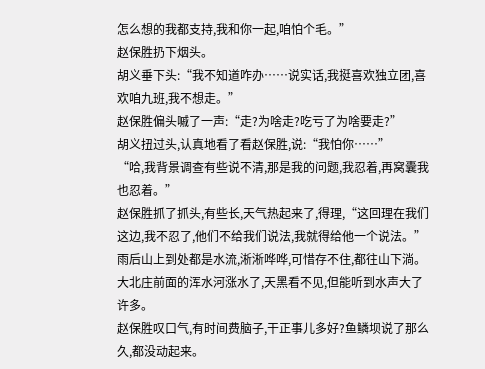怎么想的我都支持,我和你一起,咱怕个毛。”
赵保胜扔下烟头。
胡义垂下头:“我不知道咋办……说实话,我挺喜欢独立团,喜欢咱九班,我不想走。”
赵保胜偏头嘁了一声:“走?为啥走?吃亏了为啥要走?”
胡义扭过头,认真地看了看赵保胜,说:“我怕你……”
“哈,我背景调查有些说不清,那是我的问题,我忍着,再窝囊我也忍着。”
赵保胜抓了抓头,有些长,天气热起来了,得理,“这回理在我们这边,我不忍了,他们不给我们说法,我就得给他一个说法。”
雨后山上到处都是水流,淅淅哗哗,可惜存不住,都往山下淌。
大北庄前面的浑水河涨水了,天黑看不见,但能听到水声大了许多。
赵保胜叹口气,有时间费脑子,干正事儿多好?鱼鳞坝说了那么久,都没动起来。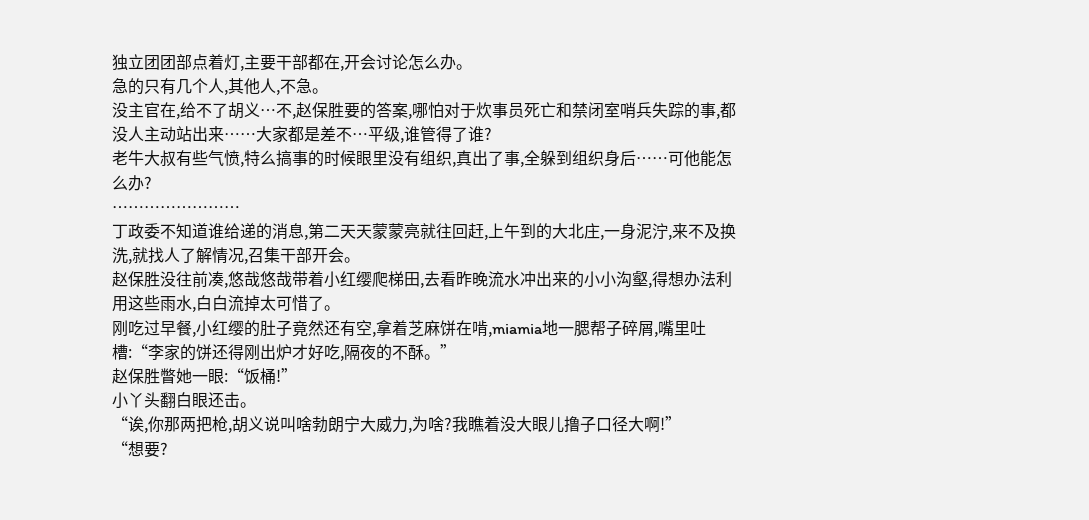独立团团部点着灯,主要干部都在,开会讨论怎么办。
急的只有几个人,其他人,不急。
没主官在,给不了胡义…不,赵保胜要的答案,哪怕对于炊事员死亡和禁闭室哨兵失踪的事,都没人主动站出来……大家都是差不…平级,谁管得了谁?
老牛大叔有些气愤,特么搞事的时候眼里没有组织,真出了事,全躲到组织身后……可他能怎么办?
……………………
丁政委不知道谁给递的消息,第二天天蒙蒙亮就往回赶,上午到的大北庄,一身泥泞,来不及换洗,就找人了解情况,召集干部开会。
赵保胜没往前凑,悠哉悠哉带着小红缨爬梯田,去看昨晚流水冲出来的小小沟壑,得想办法利用这些雨水,白白流掉太可惜了。
刚吃过早餐,小红缨的肚子竟然还有空,拿着芝麻饼在啃,miamia地一腮帮子碎屑,嘴里吐槽:“李家的饼还得刚出炉才好吃,隔夜的不酥。”
赵保胜瞥她一眼:“饭桶!”
小丫头翻白眼还击。
“诶,你那两把枪,胡义说叫啥勃朗宁大威力,为啥?我瞧着没大眼儿撸子口径大啊!”
“想要?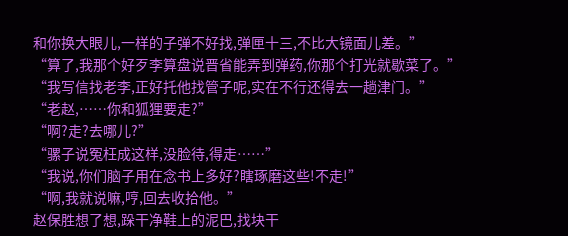和你换大眼儿,一样的子弹不好找,弹匣十三,不比大镜面儿差。”
“算了,我那个好歹李算盘说晋省能弄到弹药,你那个打光就歇菜了。”
“我写信找老李,正好托他找管子呢,实在不行还得去一趟津门。”
“老赵,……你和狐狸要走?”
“啊?走?去哪儿?”
“骡子说冤枉成这样,没脸待,得走……”
“我说,你们脑子用在念书上多好?瞎琢磨这些!不走!”
“啊,我就说嘛,哼,回去收拾他。”
赵保胜想了想,跺干净鞋上的泥巴,找块干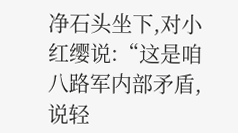净石头坐下,对小红缨说:“这是咱八路军内部矛盾,说轻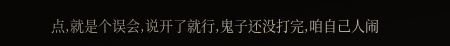点,就是个误会,说开了就行,鬼子还没打完,咱自己人闹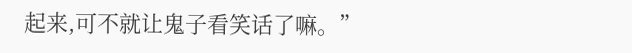起来,可不就让鬼子看笑话了嘛。”